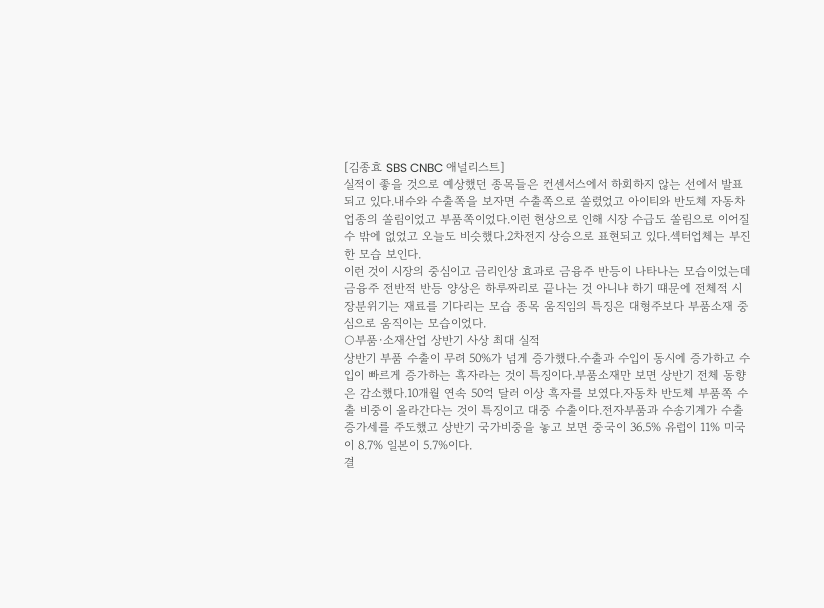[김종효 SBS CNBC 애널리스트]
실적이 좋을 것으로 예상했던 종목들은 컨센서스에서 하회하지 않는 선에서 발표되고 있다.내수와 수출쪽을 보자면 수출쪽으로 쏠렸었고 아이티와 반도체 자동차 업종의 쏠림이었고 부품쪽이었다.이런 현상으로 인해 시장 수급도 쏠림으로 이어질 수 밖에 없었고 오늘도 비슷했다.2차전지 상승으로 표현되고 있다.섹터업체는 부진한 모습 보인다.
이런 것이 시장의 중심이고 금리인상 효과로 금융주 반등이 나타나는 모습이었는데 금융주 전반적 반등 양상은 하루짜리로 끝나는 것 아니냐 하기 떄문에 전체적 시장분위기는 재료를 기다리는 모습 종목 움직임의 특징은 대형주보다 부품소재 중심으로 움직이는 모습이었다.
○부품·소재산업 상반기 사상 최대 실적
상반기 부품 수출이 무려 50%가 넘게 증가했다.수출과 수입이 동시에 증가하고 수입이 빠르게 증가하는 흑자라는 것이 특징이다.부품소재만 보면 상반기 전체 동향은 감소했다.10개월 연속 50억 달러 이상 흑자를 보였다.자동차 반도체 부품쪽 수출 비중이 올라간다는 것이 특징이고 대중 수출이다.전자부품과 수송기계가 수출 증가세를 주도했고 상반기 국가비중을 놓고 보면 중국이 36.5% 유럽이 11% 미국이 8.7% 일본이 5.7%이다.
결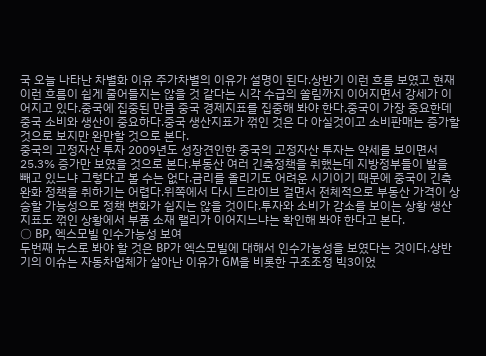국 오늘 나타난 차별화 이유 주가차별의 이유가 설명이 된다.상반기 이런 흐름 보였고 현재 이런 흐름이 쉽게 줄어들지는 않을 것 같다는 시각 수급의 쏠림까지 이어지면서 강세가 이어지고 있다.중국에 집중된 만큼 중국 경제지표를 집중해 봐야 한다.중국이 가장 중요한데 중국 소비와 생산이 중요하다.중국 생산지표가 꺾인 것은 다 아실것이고 소비판매는 증가할 것으로 보지만 완만할 것으로 본다.
중국의 고정자산 투자 2009년도 성장견인한 중국의 고정자산 투자는 약세를 보이면서 25.3% 증가만 보였을 것으로 본다.부동산 여러 긴축정책을 취했는데 지방정부들이 발을 빼고 있느냐 그렇다고 볼 수는 없다.금리를 올리기도 어려운 시기이기 때문에 중국이 긴축완화 정책을 취하기는 어렵다.위쪽에서 다시 드라이브 걸면서 전체적으로 부동산 가격이 상승할 가능성으로 정책 변화가 쉽지는 않을 것이다.투자와 소비가 감소를 보이는 상황 생산지표도 꺾인 상황에서 부품 소재 랠리가 이어지느냐는 확인해 봐야 한다고 본다.
○ BP, 엑스모빌 인수가능성 보여
두번째 뉴스로 봐야 할 것은 BP가 엑스모빌에 대해서 인수가능성을 보였다는 것이다.상반기의 이슈는 자동차업체가 살아난 이유가 GM을 비롯한 구조조정 빅3이었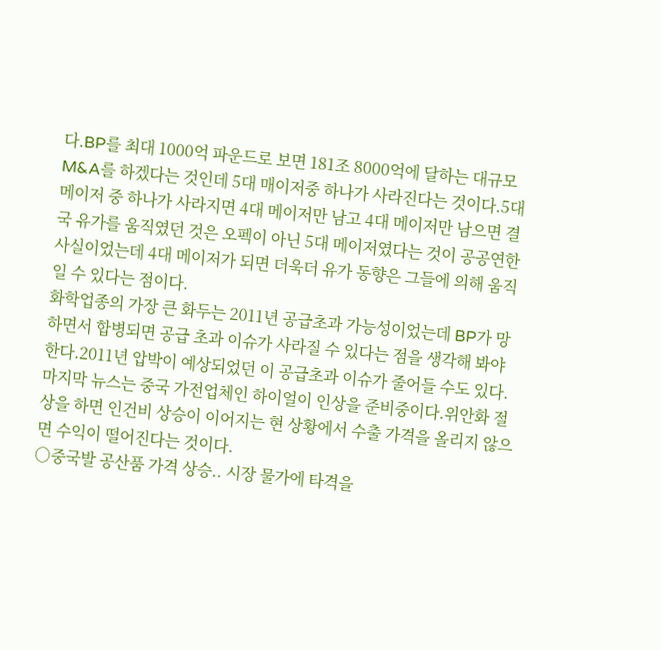다.BP를 최대 1000억 파운드로 보면 181조 8000억에 달하는 대규모 M&A를 하겠다는 것인데 5대 매이저중 하나가 사라진다는 것이다.5대 메이저 중 하나가 사라지면 4대 메이저만 남고 4대 메이저만 남으면 결국 유가를 움직였던 것은 오펙이 아닌 5대 메이저였다는 것이 공공연한 사실이었는데 4대 메이저가 되면 더욱더 유가 동향은 그들에 의해 움직일 수 있다는 점이다.
화학업종의 가장 큰 화두는 2011년 공급초과 가능성이었는데 BP가 망하면서 합병되면 공급 초과 이슈가 사라질 수 있다는 점을 생각해 봐야 한다.2011년 압박이 예상되었던 이 공급초과 이슈가 줄어들 수도 있다.마지막 뉴스는 중국 가전업체인 하이얼이 인상을 준비중이다.위안화 절상을 하면 인건비 상승이 이어지는 현 상황에서 수출 가격을 올리지 않으면 수익이 떨어진다는 것이다.
○중국발 공산품 가격 상승.. 시장 물가에 타격을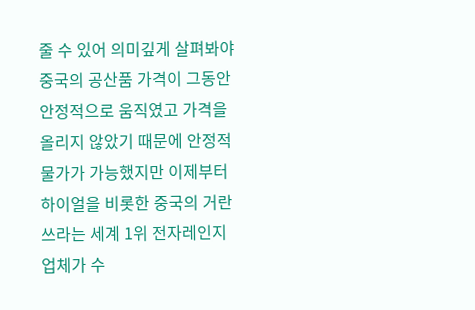줄 수 있어 의미깊게 살펴봐야
중국의 공산품 가격이 그동안 안정적으로 움직였고 가격을 올리지 않았기 때문에 안정적 물가가 가능했지만 이제부터 하이얼을 비롯한 중국의 거란쓰라는 세계 1위 전자레인지 업체가 수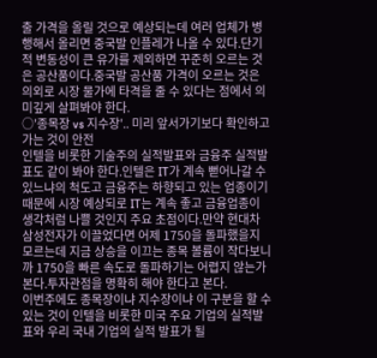출 가격을 올릴 것으로 예상되는데 여러 업체가 병행해서 올리면 중국발 인플레가 나올 수 있다.단기적 변동성이 큰 유가를 제외하면 꾸준히 오르는 것은 공산품이다.중국발 공산품 가격이 오르는 것은 의외로 시장 물가에 타격을 줄 수 있다는 점에서 의미깊게 살펴봐야 한다.
○'종목장 vs 지수장'.. 미리 앞서가기보다 확인하고 가는 것이 안전
인텔을 비롯한 기술주의 실적발표와 금융주 실적발표도 같이 봐야 한다.인텔은 IT가 계속 뻗어나갈 수 있느냐의 척도고 금융주는 하향되고 있는 업종이기 때문에 시장 예상되로 IT는 계속 좋고 금융업종이 생각처럼 나쁠 것인지 주요 초점이다.만약 현대차 삼성전자가 이끌었다면 어제 1750을 돌파했을지 모르는데 지금 상승을 이끄는 종목 볼륨이 작다보니까 1750을 빠른 속도로 돌파하기는 어렵지 않는가 본다.투자관점을 명확히 해야 한다고 본다.
이번주에도 종목장이냐 지수장이냐 이 구분을 할 수 있는 것이 인텔을 비롯한 미국 주요 기업의 실적발표와 우리 국내 기업의 실적 발표가 될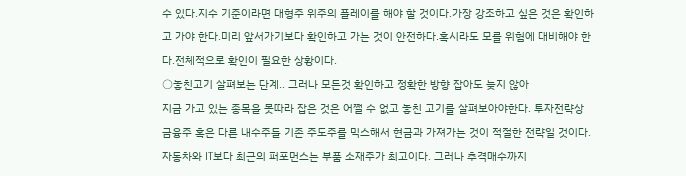수 있다.지수 기준이라면 대형주 위주의 플레이를 해야 할 것이다.가장 강조하고 싶은 것은 확인하고 가야 한다.미리 앞서가기보다 확인하고 가는 것이 안전하다.혹시라도 모를 위험에 대비해야 한다.전체적으로 확인이 필요한 상황이다.
○놓친고기 살펴보는 단계.. 그러나 모든것 확인하고 정확한 방향 잡아도 늦지 않아
지금 가고 있는 종목을 못따라 잡은 것은 어쩔 수 없고 놓친 고기를 살펴보아야한다. 투자전략상 금융주 혹은 다른 내수주들 기존 주도주를 믹스해서 현금과 가져가는 것이 적절한 전략일 것이다. 자동차와 IT보다 최근의 퍼포먼스는 부품 소재주가 최고이다. 그러나 추격매수까지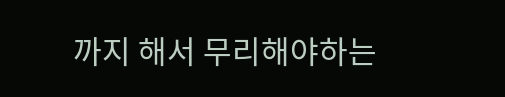까지 해서 무리해야하는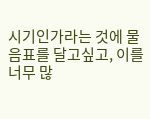시기인가라는 것에 물음표를 달고싶고, 이를 너무 많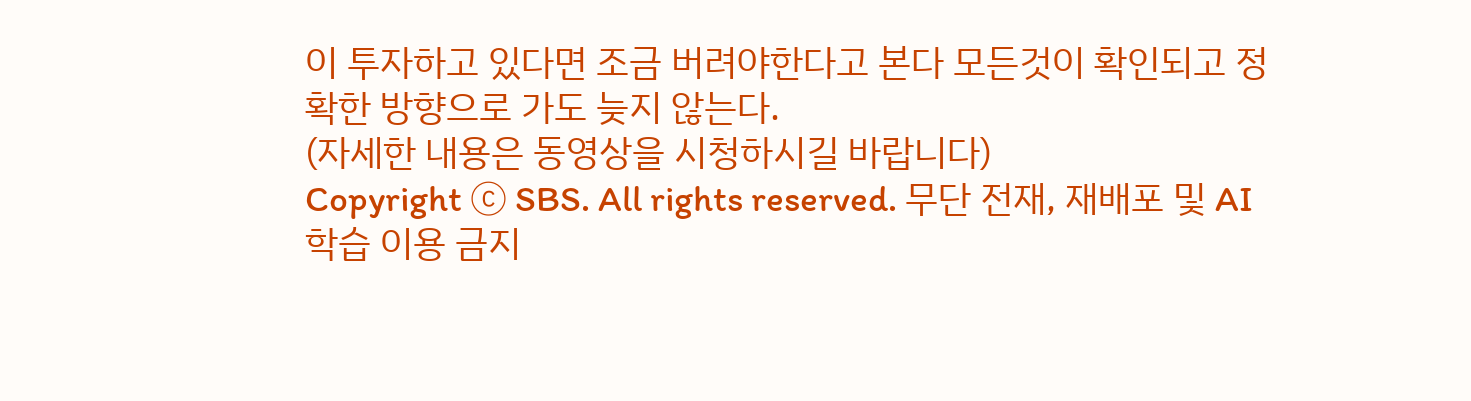이 투자하고 있다면 조금 버려야한다고 본다 모든것이 확인되고 정확한 방향으로 가도 늦지 않는다.
(자세한 내용은 동영상을 시청하시길 바랍니다)
Copyright Ⓒ SBS. All rights reserved. 무단 전재, 재배포 및 AI학습 이용 금지